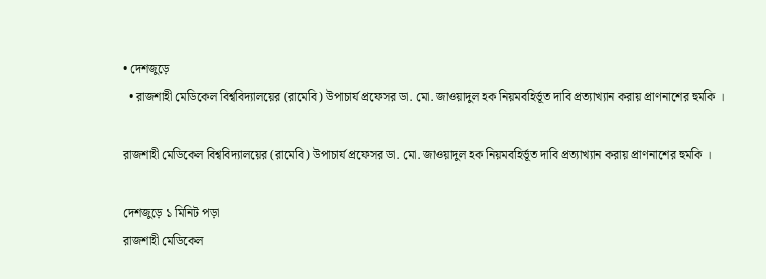• দেশজুড়ে
  • রাজশাহী মেডিকেল বিশ্ববিদ্যালয়ের (রামেবি) উপাচার্য প্রফেসর ডা. মো. জাওয়াদুল হক নিয়মবহির্ভূত দাবি প্রত্যাখ্যান করায় প্রাণনাশের হুমকি ।

রাজশাহী মেডিকেল বিশ্ববিদ্যালয়ের (রামেবি) উপাচার্য প্রফেসর ডা. মো. জাওয়াদুল হক নিয়মবহির্ভূত দাবি প্রত্যাখ্যান করায় প্রাণনাশের হুমকি ।

দেশজুড়ে ১ মিনিট পড়া
রাজশাহী মেডিকেল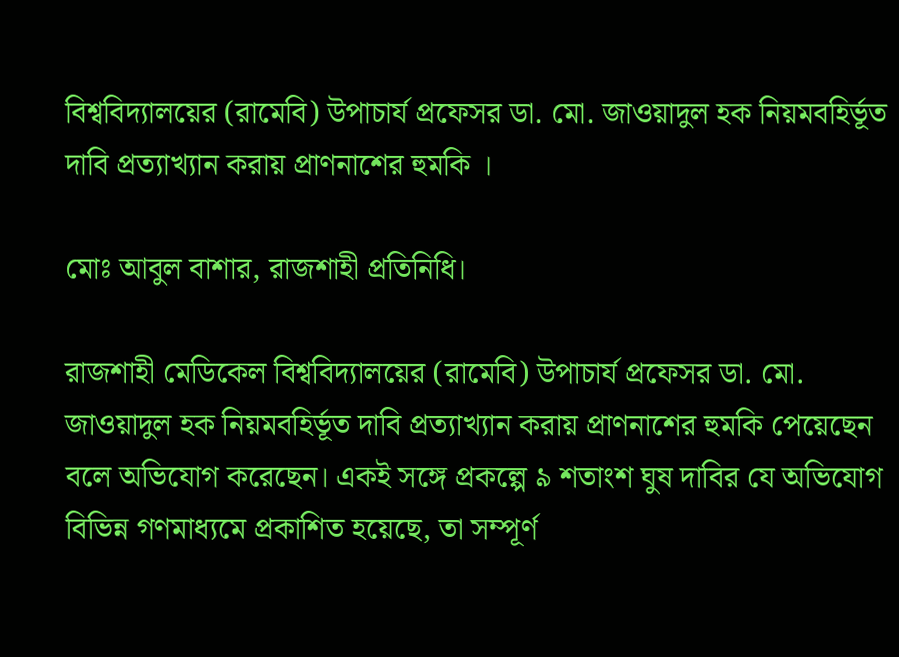বিশ্ববিদ্যালয়ের (রামেবি) উপাচার্য প্রফেসর ডা. মো. জাওয়াদুল হক নিয়মবহির্ভূত দাবি প্রত্যাখ্যান করায় প্রাণনাশের হুমকি ।

মোঃ আবুল বাশার, রাজশাহী প্রতিনিধি।

রাজশাহী মেডিকেল বিশ্ববিদ্যালয়ের (রামেবি) উপাচার্য প্রফেসর ডা. মো. জাওয়াদুল হক নিয়মবহির্ভূত দাবি প্রত্যাখ্যান করায় প্রাণনাশের হুমকি পেয়েছেন বলে অভিযোগ করেছেন। একই সঙ্গে প্রকল্পে ৯ শতাংশ ঘুষ দাবির যে অভিযোগ বিভিন্ন গণমাধ্যমে প্রকাশিত হয়েছে, তা সম্পূর্ণ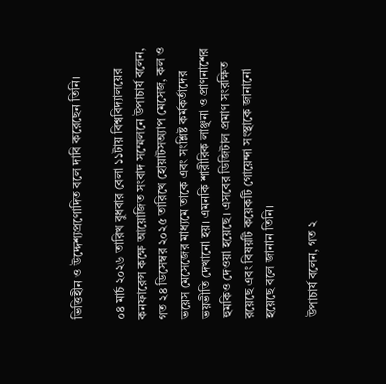ভিত্তিহীন ও উদ্দেশ্যপ্রণোদিত বলে দাবি করেছেন তিনি।

০৪ মার্চ ২০২৬ তারিখ বুধবার বেলা ১১টায় বিশ্ববিদ্যালয়ের কনফারেন্স কক্ষে আয়োজিত সংবাদ সম্মেলনে উপাচার্য বলেন, গত ২৪ ডিসেম্বর ২০২৫ তারিখে হোয়াটসঅ্যাপ মেসেজ, কল ও ভয়েস মেসেজের মাধ্যমে তাকে এবং সংশ্লিষ্ট কর্মকর্তাদের ভয়ভীতি দেখানো হয়। এমনকি শারীরিক লাঞ্ছনা ও প্রাণনাশের হুমকিও দেওয়া হয়েছে। এসবের ডিজিটাল প্রমাণ সংরক্ষিত রয়েছে এবং বিষয়টি কয়েকটি গোয়েন্দা সংস্থাকে জানানো হয়েছে বলে জানান তিনি।

উপাচার্য বলেন, গত ২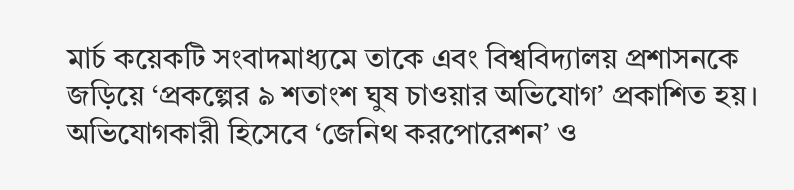মার্চ কয়েকটি সংবাদমাধ্যমে তাকে এবং বিশ্ববিদ্যালয় প্রশাসনকে জড়িয়ে ‘প্রকল্পের ৯ শতাংশ ঘুষ চাওয়ার অভিযোগ’ প্রকাশিত হয়। অভিযোগকারী হিসেবে ‘জেনিথ করপোরেশন’ ও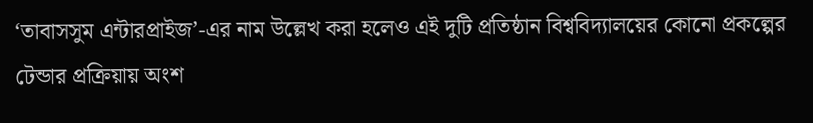‘তাবাসসুম এন্টারপ্রাইজ’-এর নাম উল্লেখ করা হলেও এই দুটি প্রতিষ্ঠান বিশ্ববিদ্যালয়ের কোনো প্রকল্পের টেন্ডার প্রক্রিয়ায় অংশ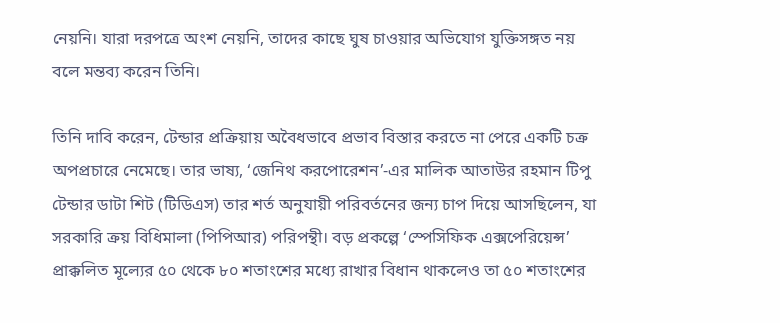নেয়নি। যারা দরপত্রে অংশ নেয়নি, তাদের কাছে ঘুষ চাওয়ার অভিযোগ যুক্তিসঙ্গত নয় বলে মন্তব্য করেন তিনি।

তিনি দাবি করেন, টেন্ডার প্রক্রিয়ায় অবৈধভাবে প্রভাব বিস্তার করতে না পেরে একটি চক্র অপপ্রচারে নেমেছে। তার ভাষ্য, ‘জেনিথ করপোরেশন’-এর মালিক আতাউর রহমান টিপু টেন্ডার ডাটা শিট (টিডিএস) তার শর্ত অনুযায়ী পরিবর্তনের জন্য চাপ দিয়ে আসছিলেন, যা সরকারি ক্রয় বিধিমালা (পিপিআর) পরিপন্থী। বড় প্রকল্পে ‘স্পেসিফিক এক্সপেরিয়েন্স’ প্রাক্কলিত মূল্যের ৫০ থেকে ৮০ শতাংশের মধ্যে রাখার বিধান থাকলেও তা ৫০ শতাংশের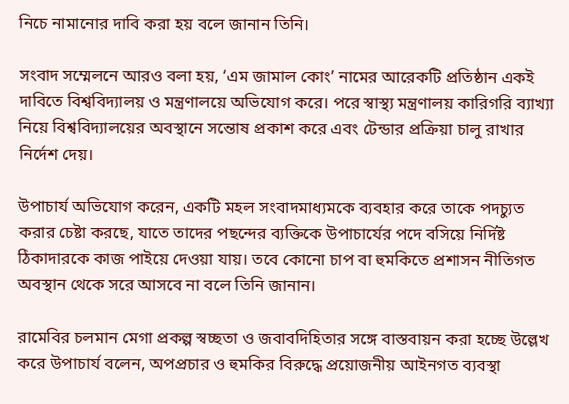নিচে নামানোর দাবি করা হয় বলে জানান তিনি।

সংবাদ সম্মেলনে আরও বলা হয়, ‘এম জামাল কোং’ নামের আরেকটি প্রতিষ্ঠান একই দাবিতে বিশ্ববিদ্যালয় ও মন্ত্রণালয়ে অভিযোগ করে। পরে স্বাস্থ্য মন্ত্রণালয় কারিগরি ব্যাখ্যা নিয়ে বিশ্ববিদ্যালয়ের অবস্থানে সন্তোষ প্রকাশ করে এবং টেন্ডার প্রক্রিয়া চালু রাখার নির্দেশ দেয়।

উপাচার্য অভিযোগ করেন, একটি মহল সংবাদমাধ্যমকে ব্যবহার করে তাকে পদচ্যুত করার চেষ্টা করছে, যাতে তাদের পছন্দের ব্যক্তিকে উপাচার্যের পদে বসিয়ে নির্দিষ্ট ঠিকাদারকে কাজ পাইয়ে দেওয়া যায়। তবে কোনো চাপ বা হুমকিতে প্রশাসন নীতিগত অবস্থান থেকে সরে আসবে না বলে তিনি জানান।

রামেবির চলমান মেগা প্রকল্প স্বচ্ছতা ও জবাবদিহিতার সঙ্গে বাস্তবায়ন করা হচ্ছে উল্লেখ করে উপাচার্য বলেন, অপপ্রচার ও হুমকির বিরুদ্ধে প্রয়োজনীয় আইনগত ব্যবস্থা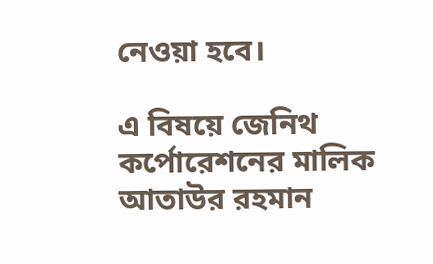নেওয়া হবে।

এ বিষয়ে জেনিথ কর্পোরেশনের মালিক আতাউর রহমান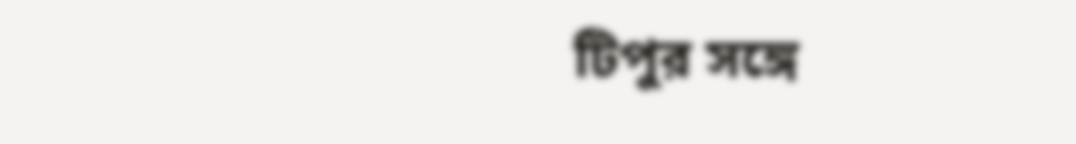টিপুর সঙ্গে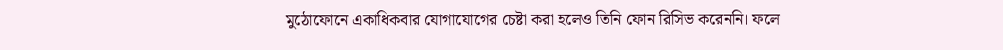মুঠোফোনে একাধিকবার যোগাযোগের চেষ্টা করা হলেও তিনি ফোন রিসিভ করেননি। ফলে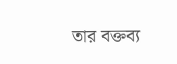তার বক্তব্য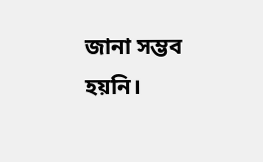জানা সম্ভব হয়নি।